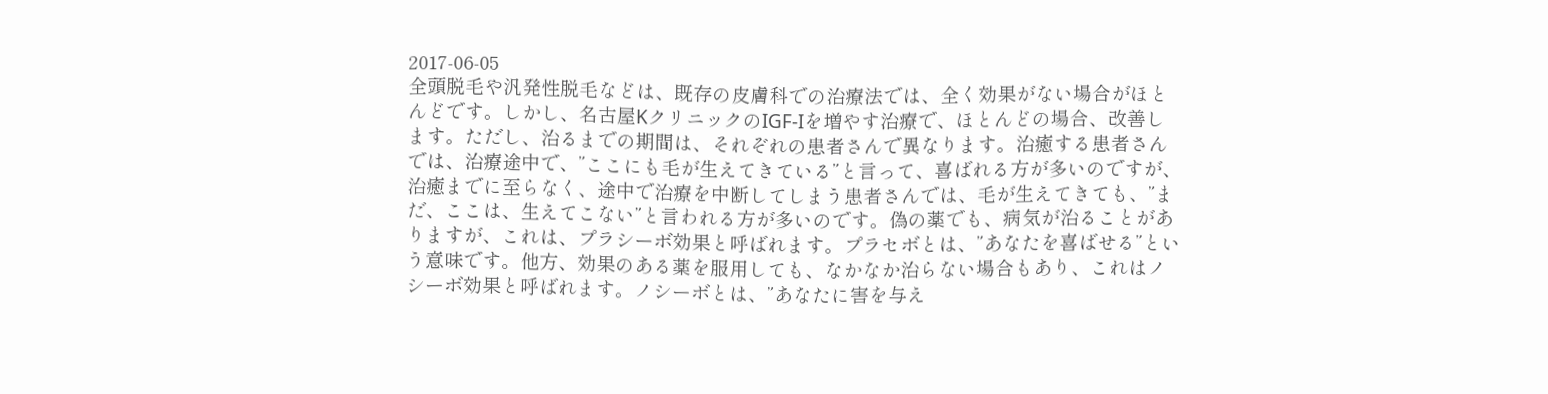2017-06-05
全頭脱毛や汎発性脱毛などは、既存の皮膚科での治療法では、全く効果がない場合がほとんどです。しかし、名古屋KクリニックのIGF-Iを増やす治療で、ほとんどの場合、改善します。ただし、治るまでの期間は、それぞれの患者さんで異なります。治癒する患者さんでは、治療途中で、”ここにも毛が生えてきている”と言って、喜ばれる方が多いのですが、治癒までに至らなく、途中で治療を中断してしまう患者さんでは、毛が生えてきても、”まだ、ここは、生えてこない”と言われる方が多いのです。偽の薬でも、病気が治ることがありますが、これは、プラシーボ効果と呼ばれます。プラセボとは、”あなたを喜ばせる”という意味です。他方、効果のある薬を服用しても、なかなか治らない場合もあり、これはノシーボ効果と呼ばれます。ノシーボとは、”あなたに害を与え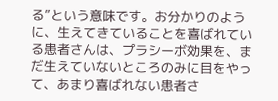る”という意味です。お分かりのように、生えてきていることを喜ばれている患者さんは、プラシーボ効果を、まだ生えていないところのみに目をやって、あまり喜ばれない患者さ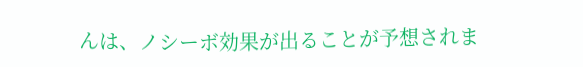んは、ノシーボ効果が出ることが予想されま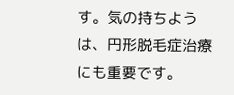す。気の持ちようは、円形脱毛症治療にも重要です。